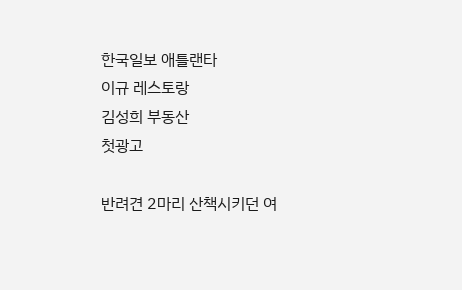한국일보 애틀랜타
이규 레스토랑
김성희 부동산
첫광고

반려견 2마리 산책시키던 여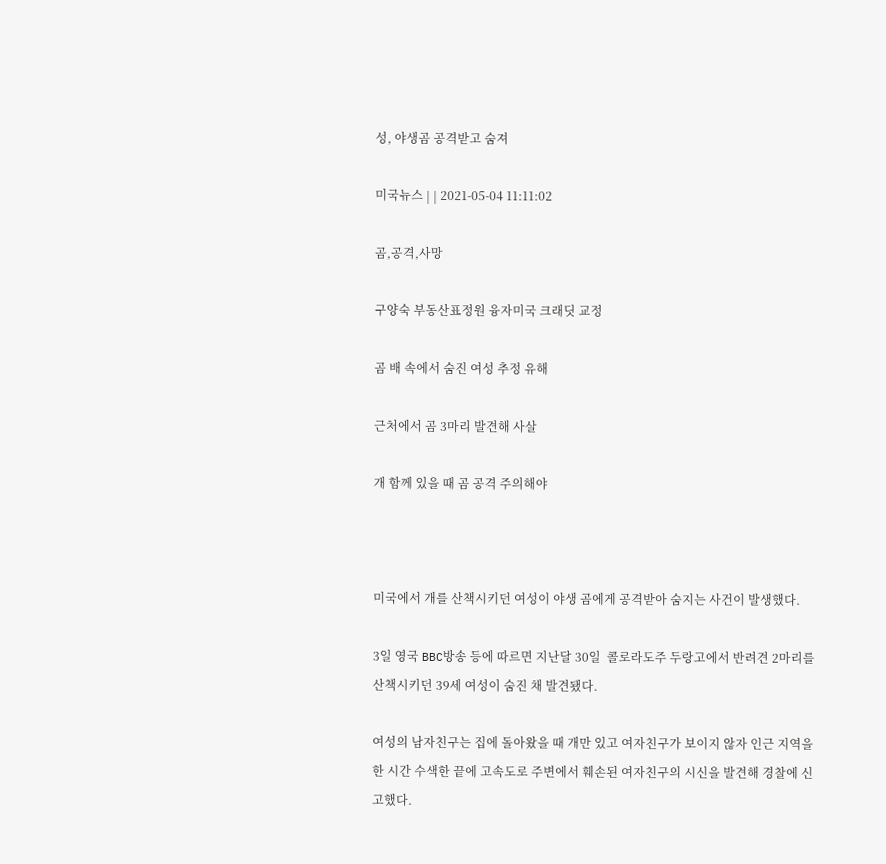성, 야생곰 공격받고 숨져

미국뉴스 | | 2021-05-04 11:11:02

곰,공격,사망

구양숙 부동산표정원 융자미국 크래딧 교정

곰 배 속에서 숨진 여성 추정 유해

근처에서 곰 3마리 발견해 사살

개 함께 있을 때 곰 공격 주의해야



미국에서 개를 산책시키던 여성이 야생 곰에게 공격받아 숨지는 사건이 발생했다.

3일 영국 BBC방송 등에 따르면 지난달 30일  콜로라도주 두랑고에서 반려견 2마리를 산책시키던 39세 여성이 숨진 채 발견됐다.

여성의 남자친구는 집에 돌아왔을 때 개만 있고 여자친구가 보이지 않자 인근 지역을 한 시간 수색한 끝에 고속도로 주변에서 훼손된 여자친구의 시신을 발견해 경찰에 신고했다.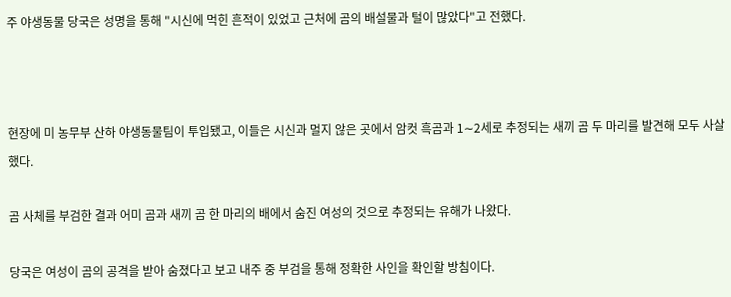주 야생동물 당국은 성명을 통해 "시신에 먹힌 흔적이 있었고 근처에 곰의 배설물과 털이 많았다"고 전했다.



현장에 미 농무부 산하 야생동물팀이 투입됐고, 이들은 시신과 멀지 않은 곳에서 암컷 흑곰과 1∼2세로 추정되는 새끼 곰 두 마리를 발견해 모두 사살했다.

곰 사체를 부검한 결과 어미 곰과 새끼 곰 한 마리의 배에서 숨진 여성의 것으로 추정되는 유해가 나왔다.

당국은 여성이 곰의 공격을 받아 숨졌다고 보고 내주 중 부검을 통해 정확한 사인을 확인할 방침이다.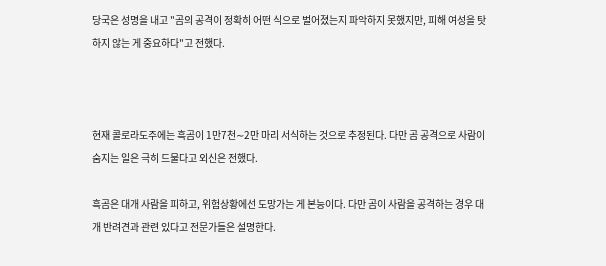당국은 성명을 내고 "곰의 공격이 정확히 어떤 식으로 벌어졌는지 파악하지 못했지만, 피해 여성을 탓하지 않는 게 중요하다"고 전했다.



현재 콜로라도주에는 흑곰이 1만7천∼2만 마리 서식하는 것으로 추정된다. 다만 곰 공격으로 사람이 숨지는 일은 극히 드물다고 외신은 전했다.

흑곰은 대개 사람을 피하고, 위험상황에선 도망가는 게 본능이다. 다만 곰이 사람을 공격하는 경우 대개 반려견과 관련 있다고 전문가들은 설명한다.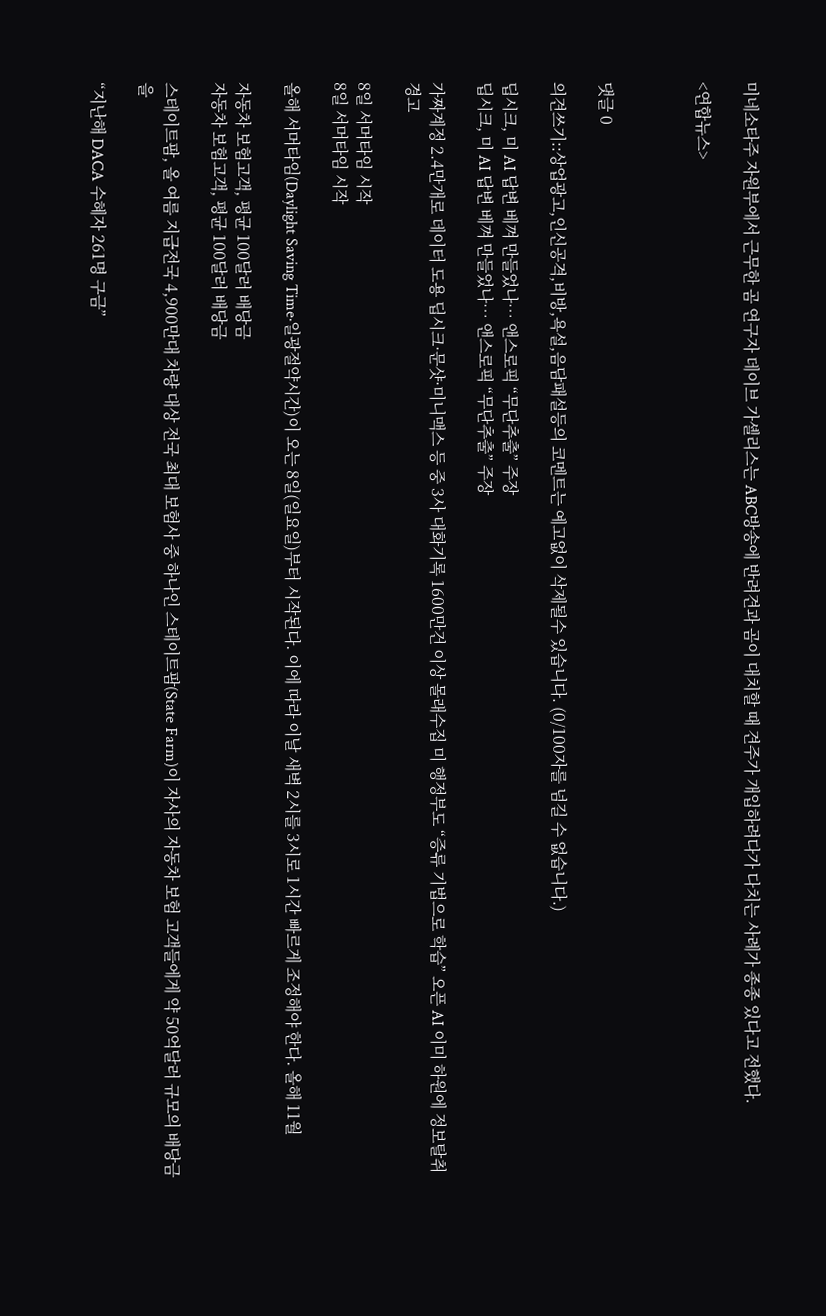미네소타주 자원부에서 근무한 곰 연구자 데이브 가셸리스는 ABC방송에 반려견과 곰이 대치할 때 견주가 개입하려다가 다치는 사례가 종종 있다고 전했다.

<연합뉴스>



댓글 0

의견쓰기::상업광고,인신공격,비방,욕설,음담패설등의 코멘트는 예고없이 삭제될수 있습니다. (0/100자를 넘길 수 없습니다.)

딥시크, 미 AI 답변 베껴 만들었나… 앤스로픽 “무단추출” 주장
딥시크, 미 AI 답변 베껴 만들었나… 앤스로픽 “무단추출” 주장

가짜계정 2.4만개로 데이터 도용 딥시크·문샷·미니맥스 등 중 3사 대화기록 1600만건 이상 몰래수집 미 행정부도 “증류 기법으로 학습” 오픈 AI 이미 하원에 정보탈취 경고

8일 서머타임 시작
8일 서머타임 시작

올해 서머타임(Daylight Saving Time·일광절약시간)이 오는 8일(일요일)부터 시작된다. 이에 따라 이날 새벽 2시를 3시로 1시간 빠르게 조정해야 한다. 올해 11월

자동차 보험고객, 평균 100달러 배당금
자동차 보험고객, 평균 100달러 배당금

스테이트팜, 올 여름 지급전국 4,900만대 차량 대상 전국 최대 보험사 중 하나인 스테이트팜(State Farm)이 자사의 자동차 보험 고객들에게 약 50억달러 규모의 배당금을

“지난해 DACA 수혜자 261명 구금”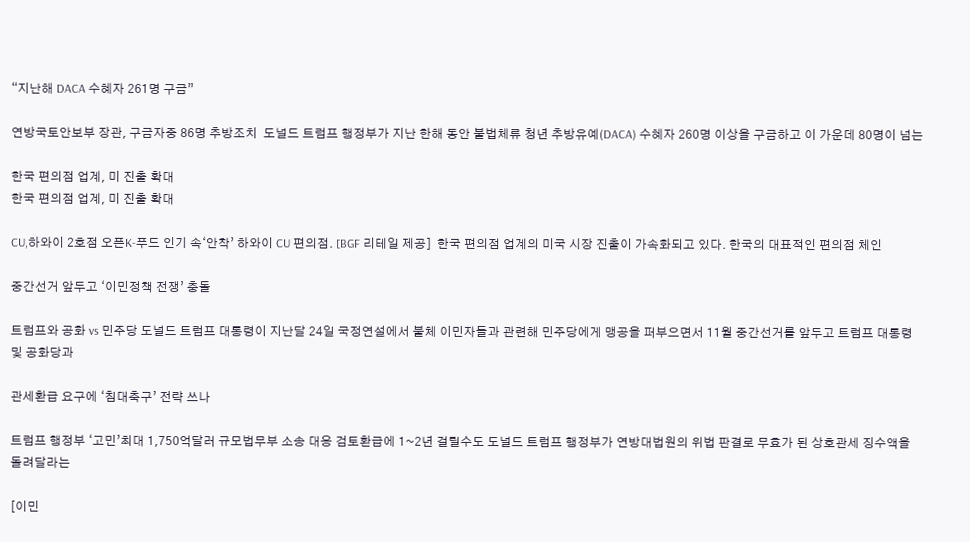“지난해 DACA 수혜자 261명 구금”

연방국토안보부 장관, 구금자중 86명 추방조치  도널드 트럼프 행정부가 지난 한해 동안 불법체류 청년 추방유예(DACA) 수혜자 260명 이상을 구금하고 이 가운데 80명이 넘는

한국 편의점 업계, 미 진출 확대
한국 편의점 업계, 미 진출 확대

CU,하와이 2호점 오픈K-푸드 인기 속‘안착’ 하와이 CU 편의점. [BGF 리테일 제공]  한국 편의점 업계의 미국 시장 진출이 가속화되고 있다. 한국의 대표적인 편의점 체인

중간선거 앞두고 ‘이민정책 전쟁’ 충돌

트럼프와 공화 vs 민주당 도널드 트럼프 대통령이 지난달 24일 국정연설에서 불체 이민자들과 관련해 민주당에게 맹공을 퍼부으면서 11월 중간선거를 앞두고 트럼프 대통령 및 공화당과

관세환급 요구에 ‘침대축구’ 전략 쓰나

트럼프 행정부 ‘고민’최대 1,750억달러 규모법무부 소송 대응 검토환급에 1~2년 걸릴수도 도널드 트럼프 행정부가 연방대법원의 위법 판결로 무효가 된 상호관세 징수액을 돌려달라는

[이민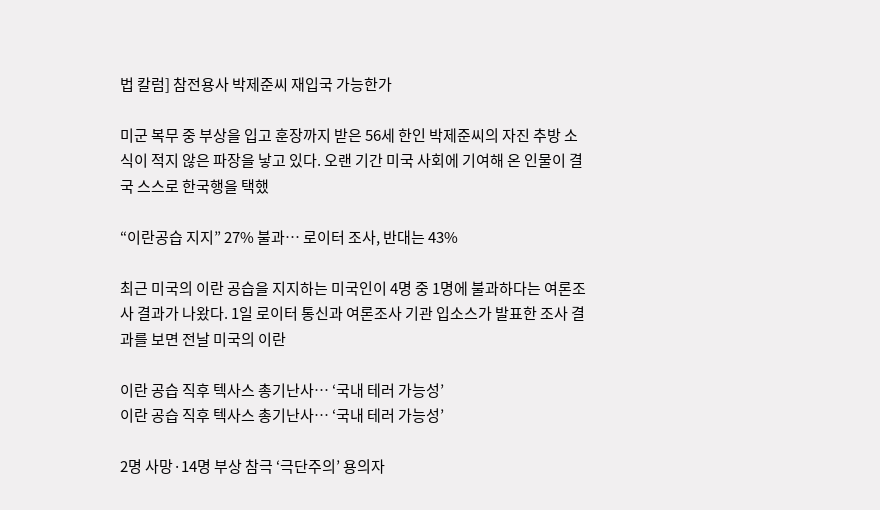법 칼럼] 참전용사 박제준씨 재입국 가능한가

미군 복무 중 부상을 입고 훈장까지 받은 56세 한인 박제준씨의 자진 추방 소식이 적지 않은 파장을 낳고 있다. 오랜 기간 미국 사회에 기여해 온 인물이 결국 스스로 한국행을 택했

“이란공습 지지” 27% 불과… 로이터 조사, 반대는 43%

최근 미국의 이란 공습을 지지하는 미국인이 4명 중 1명에 불과하다는 여론조사 결과가 나왔다. 1일 로이터 통신과 여론조사 기관 입소스가 발표한 조사 결과를 보면 전날 미국의 이란

이란 공습 직후 텍사스 총기난사… ‘국내 테러 가능성’
이란 공습 직후 텍사스 총기난사… ‘국내 테러 가능성’

2명 사망·14명 부상 참극 ‘극단주의’ 용의자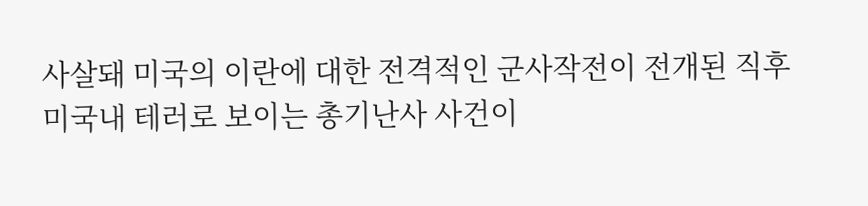사살돼 미국의 이란에 대한 전격적인 군사작전이 전개된 직후 미국내 테러로 보이는 총기난사 사건이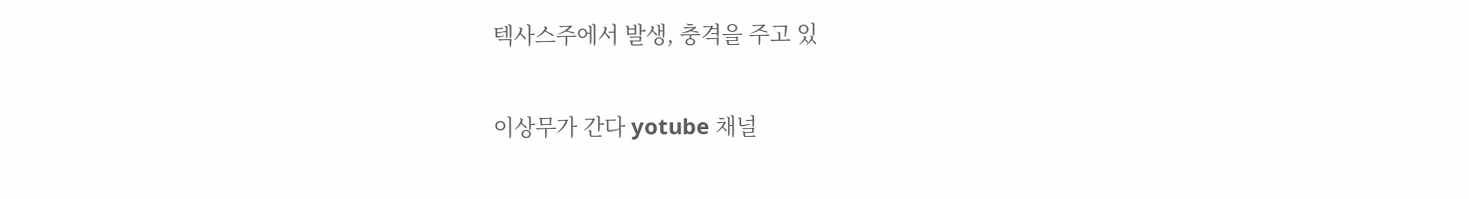텍사스주에서 발생, 충격을 주고 있

이상무가 간다 yotube 채널